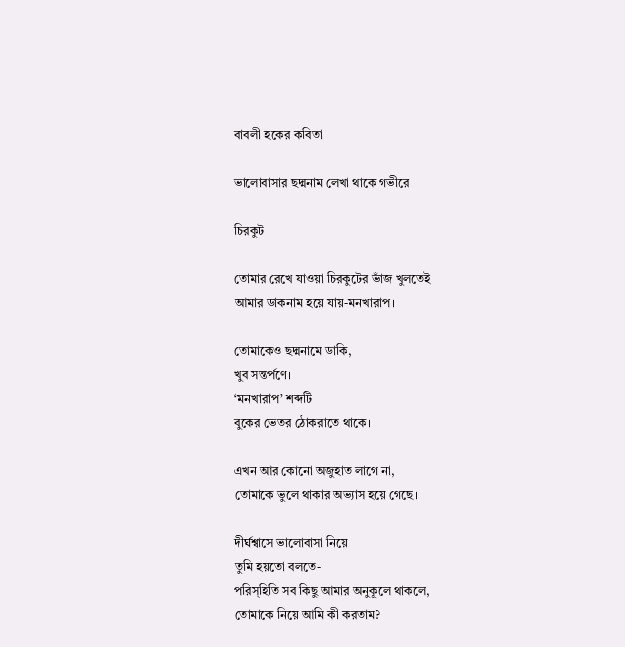বাবলী হকের কবিতা

ভালোবাসার ছদ্মনাম লেখা থাকে গভীরে

চিরকুট

তোমার রেখে যাওয়া চিরকুটের ভাঁজ খুলতেই
আমার ডাকনাম হয়ে যায়-মনখারাপ।

তোমাকেও ছদ্মনামে ডাকি,
খুব সন্তর্পণে।
‘মনখারাপ’ শব্দটি
বুকের ভেতর ঠোকরাতে থাকে।

এখন আর কোনো অজুহাত লাগে না,
তোমাকে ভুলে থাকার অভ্যাস হয়ে গেছে।

দীর্ঘশ্বাসে ভালোবাসা নিয়ে
তুমি হয়তো বলতে-
পরিস্হিতি সব কিছু আমার অনুকূলে থাকলে,
তোমাকে নিয়ে আমি কী করতাম?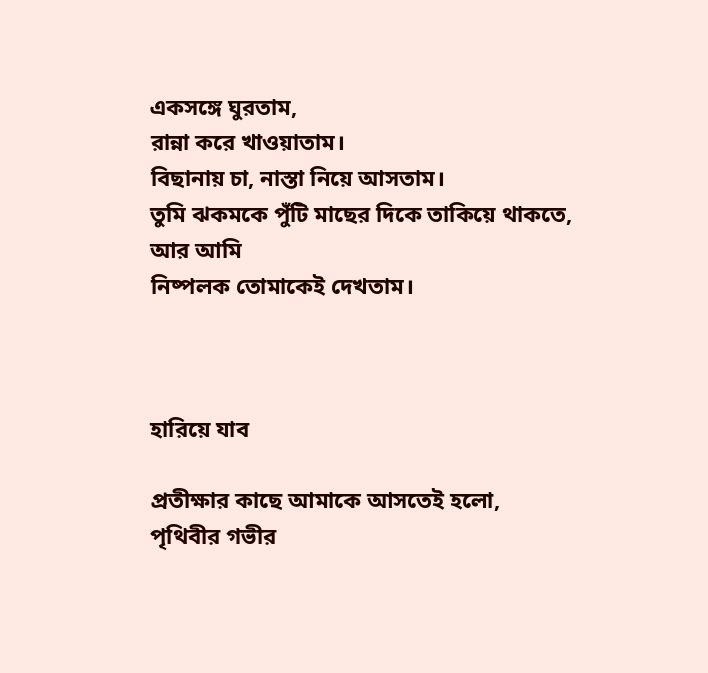একসঙ্গে ঘুরতাম,
রান্না করে খাওয়াতাম।
বিছানায় চা, নাস্তা নিয়ে আসতাম।
তুমি ঝকমকে পুঁটি মাছের দিকে তাকিয়ে থাকতে,
আর আমি
নিষ্পলক তোমাকেই দেখতাম।



হারিয়ে যাব

প্রতীক্ষার কাছে আমাকে আসতেই হলো,
পৃথিবীর গভীর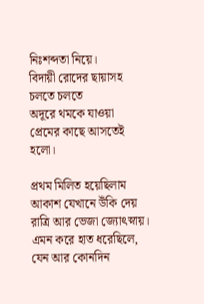নিঃশব্দতা নিয়ে।
বিদায়ী রোদের ছায়াসহ
চলতে চলতে
অদূরে থমকে যাওয়া
প্রেমের কাছে আসতেই হলো।

প্রথম মিলিত হয়েছিলাম
আকাশ যেখানে উঁকি দেয়
রাত্রি আর ভেজা জ্যোৎস্নায়।
এমন করে হাত ধরেছিলে,
যেন আর কোনদিন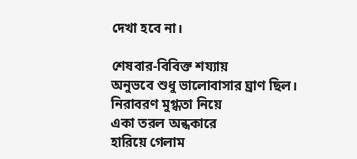দেখা হবে না।

শেষবার-বিবিক্ত শয্যায়
অনুভবে শুধু ভালোবাসার ঘ্রাণ ছিল।
নিরাবরণ মুগ্ধতা নিয়ে
একা তরল অন্ধকারে
হারিয়ে গেলাম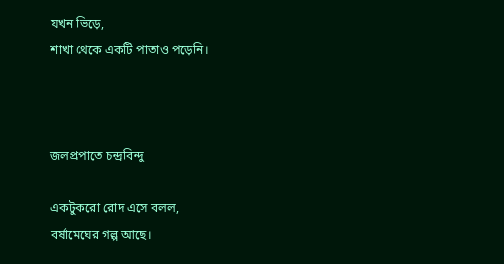যখন ভিড়ে,
শাখা থেকে একটি পাতাও পড়েনি।



জলপ্রপাতে চন্দ্রবিন্দু

একটুকরো রোদ এসে বলল,
বর্ষামেঘের গল্প আছে।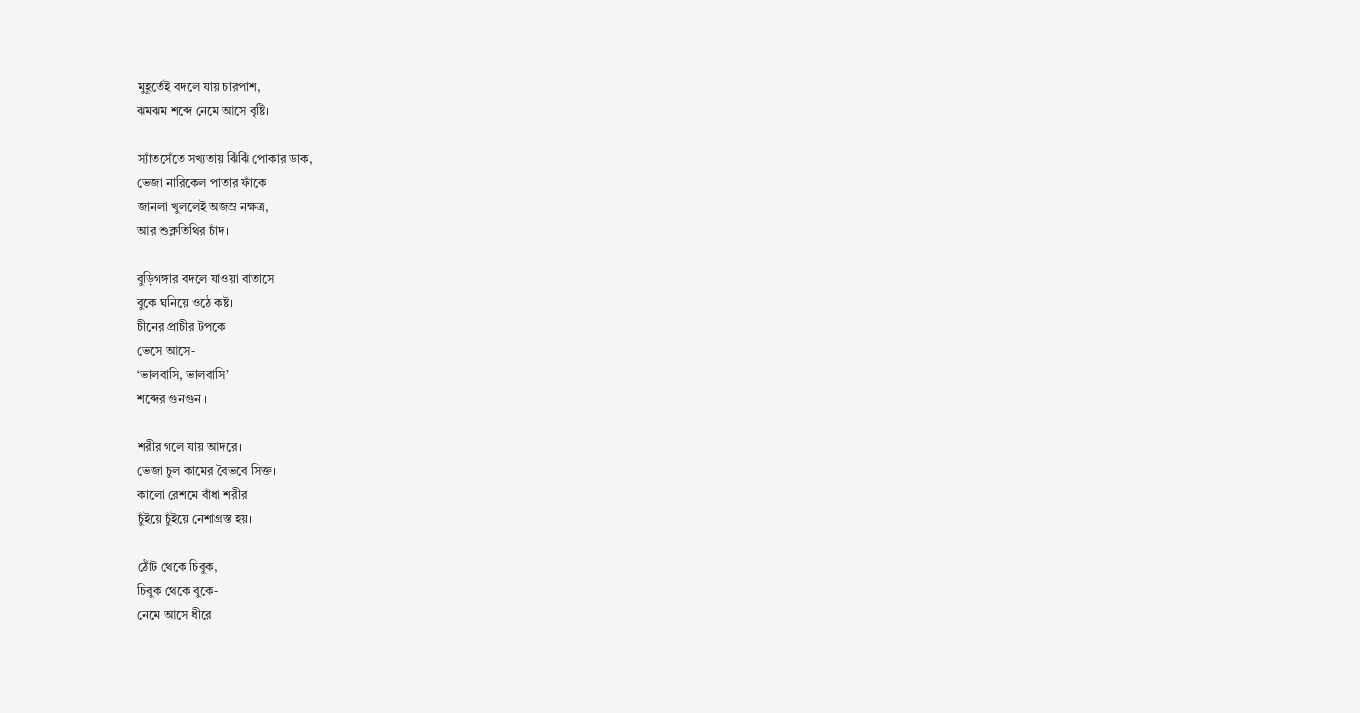মুহূর্তেই বদলে যায় চারপাশ,
ঝমঝম শব্দে নেমে আসে বৃষ্টি।

স্যাঁতসেঁতে সখ্যতায় ঝিঁঝিঁ পোকার ডাক,
ভেজা নারিকেল পাতার ফাঁকে
জানলা খুললেই অজস্র নক্ষত্র,
আর শুক্লতিথির চাঁদ।

বুড়িগঙ্গার বদলে যাওয়া বাতাসে
বুকে ঘনিয়ে ওঠে কষ্ট।
চীনের প্রাচীর টপকে
ভেসে আসে-
‘ভালবাসি, ভালবাসি’
শব্দের গুনগুন ।

শরীর গলে যায় আদরে।
ভেজা চুল কামের বৈভবে সিক্ত।
কালো রেশমে বাঁধা শরীর
চুঁইয়ে চুঁইয়ে নেশাগ্রস্ত হয়।

ঠোঁট থেকে চিবুক,
চিবুক থেকে বুকে-
নেমে আসে ধীরে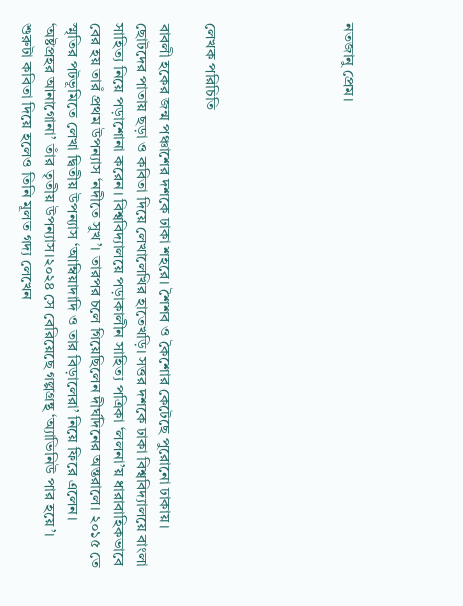নতজানু প্রেম।





লেখক পরিচিতি

বাবলী হকের জন্ম পঞ্চাশের দশকে ঢাকা শহরে। শৈশব ও কৈশোর কেটেছে পুরোনো ঢাকায়। ছোটদের পাতায় ছড়া ও কবিতা দিয়ে লেখালেখির হাতেখড়ি। সত্তর দশকে ঢাকা বিশ্ববিদ্যালয়ে বাংলা সাহিত্য নিয়ে পড়াশোনা করেন। বিশ্ববিদ্যালয়ে পড়াকালীন সাহিত্য পত্রিকা ‘ললনা’য় ধারাবাহিকভাবে বের হয় তারঁ প্রথম উপন্যাস ‘নদীতে সুখ’। তারপর চলে গিয়েছিলেন দীর্ঘদিনের অন্তরালে। ২০১৫ তে স্মৃতির পটভূমিতে লেখা দ্বিতীয় উপন্যাস ‘আম্বিয়াদাদি ও তার বিড়ালেরা’ নিয়ে ফিরে এলেন। ‘অষ্টপ্রহর আনাগোনা’ তাঁর তৃতীয় উপন্যাস।২০২৪ সে বেরিয়েছে গল্পগ্রন্থ ‘অ্যাভিনিউ পার হয়ে’। শুরুটা কবিতা দিয়ে হলেও তিনি মূলত গদ্য লেখেন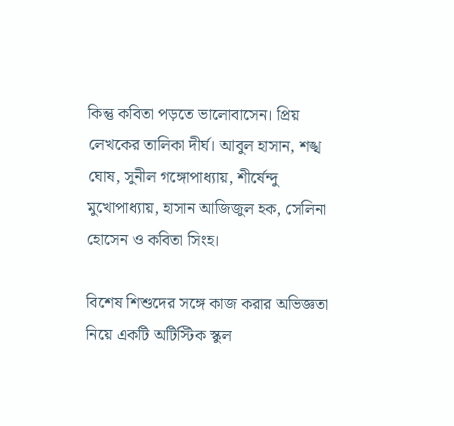কিন্তু কবিতা পড়তে ভালোবাসেন। প্রিয় লেখকের তালিকা দীর্ঘ। আবুল হাসান, শঙ্খ ঘোষ, সুনীল গঙ্গোপাধ্যায়, শীর্ষেন্দু মুখোপাধ্যায়, হাসান আজিজুল হক, সেলিনা হোসেন ও কবিতা সিংহ।

বিশেষ শিশুদের সঙ্গে কাজ করার অভিজ্ঞতা নিয়ে একটি অটিস্টিক স্কুল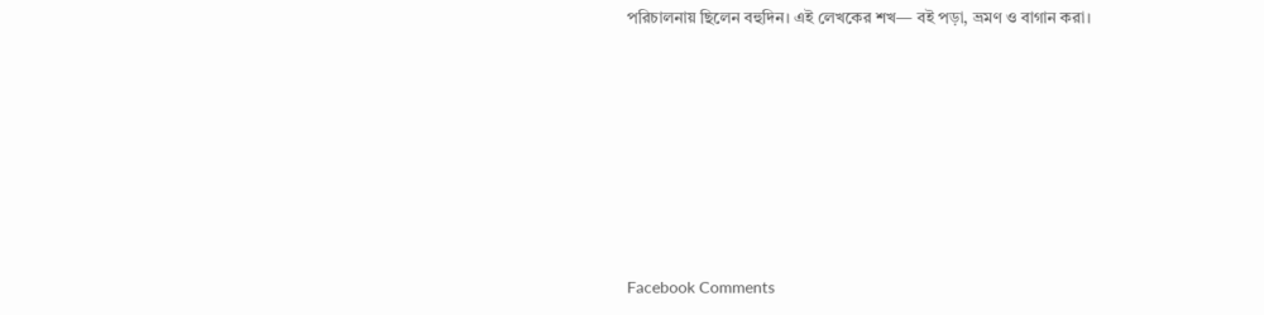পরিচালনায় ছিলেন বহুদিন। এই লেখকের শখ— বই পড়া, ভ্রমণ ও বাগান করা।







Facebook Comments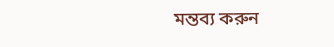মন্তব্য করুন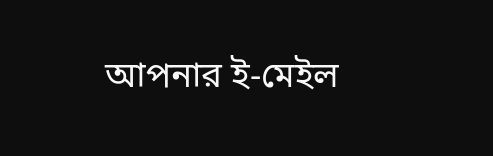আপনার ই-মেইল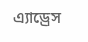এ্যাড্রেস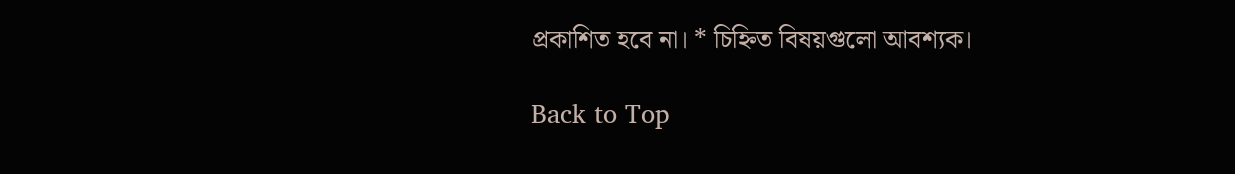প্রকাশিত হবে না। * চিহ্নিত বিষয়গুলো আবশ্যক।

Back to Top